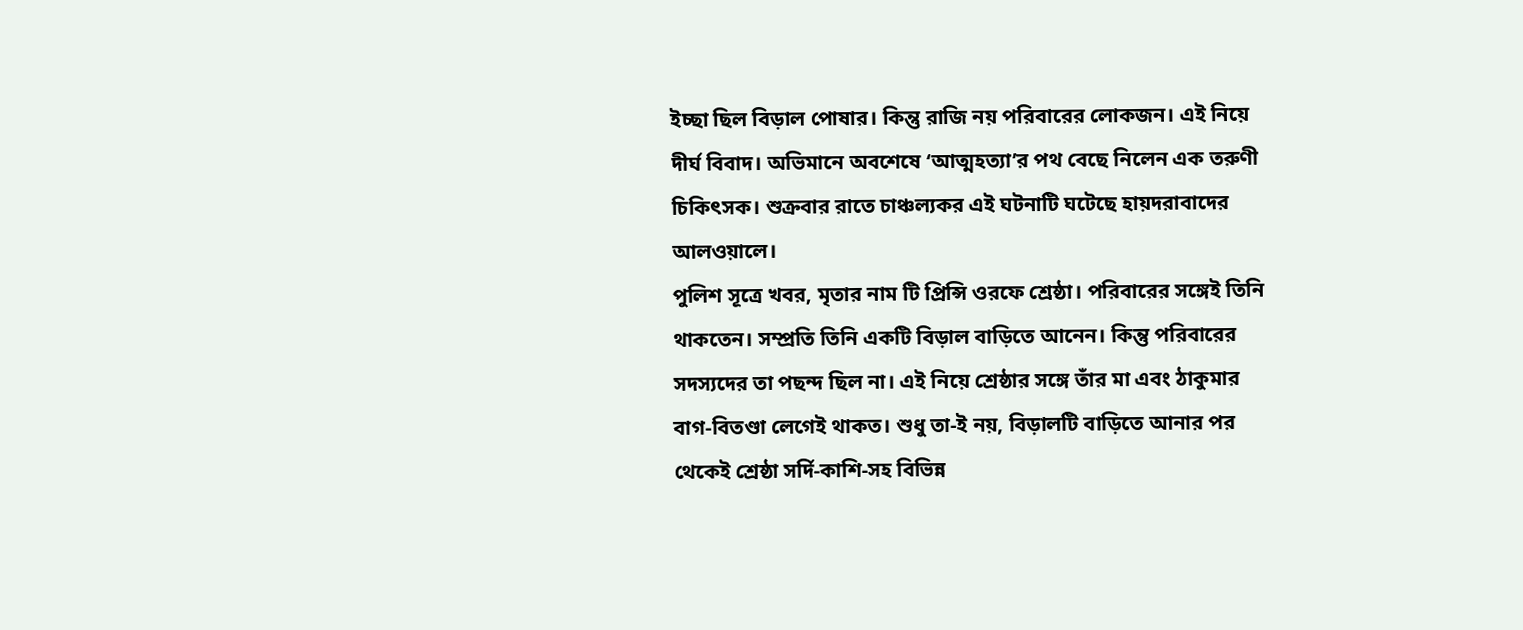ইচ্ছা ছিল বিড়াল পোষার। কিন্তু রাজি নয় পরিবারের লোকজন। এই নিয়ে দীর্ঘ বিবাদ। অভিমানে অবশেষে ‘আত্মহত্যা’র পথ বেছে নিলেন এক তরুণী চিকিৎসক। শুক্রবার রাতে চাঞ্চল্যকর এই ঘটনাটি ঘটেছে হায়দরাবাদের আলওয়ালে।
পুলিশ সূত্রে খবর, মৃতার নাম টি প্রিন্সি ওরফে শ্রেষ্ঠা। পরিবারের সঙ্গেই তিনি থাকতেন। সম্প্রতি তিনি একটি বিড়াল বাড়িতে আনেন। কিন্তু পরিবারের সদস্যদের তা পছন্দ ছিল না। এই নিয়ে শ্রেষ্ঠার সঙ্গে তাঁর মা এবং ঠাকুমার বাগ-বিতণ্ডা লেগেই থাকত। শুধু তা-ই নয়, বিড়ালটি বাড়িতে আনার পর থেকেই শ্রেষ্ঠা সর্দি-কাশি-সহ বিভিন্ন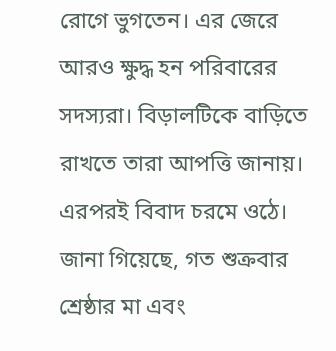রোগে ভুগতেন। এর জেরে আরও ক্ষুদ্ধ হন পরিবারের সদস্যরা। বিড়ালটিকে বাড়িতে রাখতে তারা আপত্তি জানায়। এরপরই বিবাদ চরমে ওঠে।
জানা গিয়েছে, গত শুক্রবার শ্রেষ্ঠার মা এবং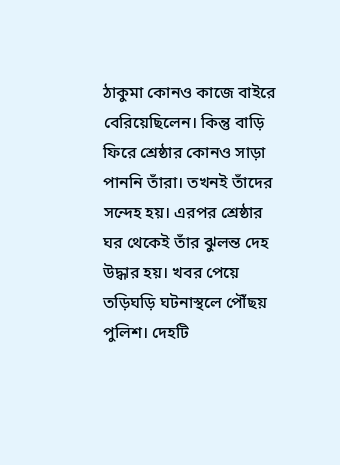ঠাকুমা কোনও কাজে বাইরে বেরিয়েছিলেন। কিন্তু বাড়ি ফিরে শ্রেষ্ঠার কোনও সাড়া পাননি তাঁরা। তখনই তাঁদের সন্দেহ হয়। এরপর শ্রেষ্ঠার ঘর থেকেই তাঁর ঝুলন্ত দেহ উদ্ধার হয়। খবর পেয়ে তড়িঘড়ি ঘটনাস্থলে পৌঁছয় পুলিশ। দেহটি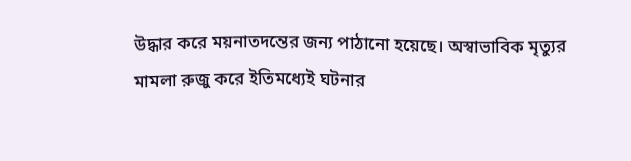উদ্ধার করে ময়নাতদন্তের জন্য পাঠানো হয়েছে। অস্বাভাবিক মৃত্যুর মামলা রুজু করে ইতিমধ্যেই ঘটনার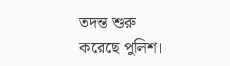তদন্ত শুরু করেছে পুলিশ।